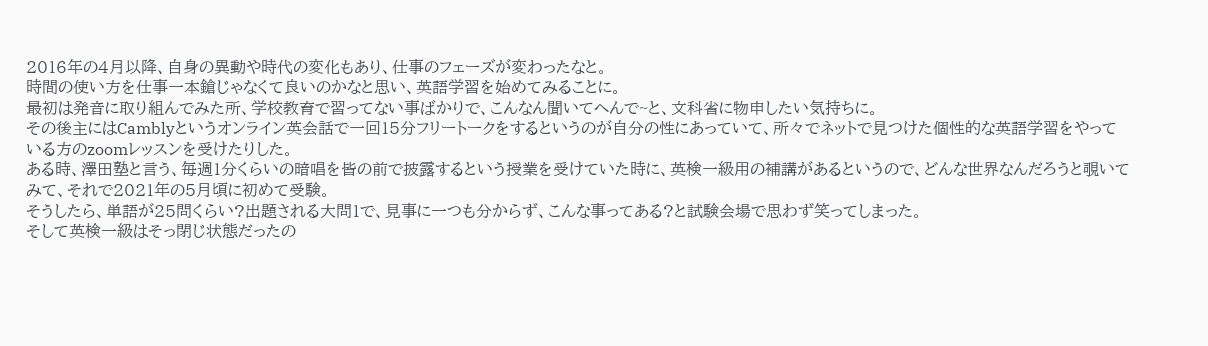2016年の4月以降、自身の異動や時代の変化もあり、仕事のフェーズが変わったなと。
時間の使い方を仕事一本鎗じゃなくて良いのかなと思い、英語学習を始めてみることに。
最初は発音に取り組んでみた所、学校教育で習ってない事ばかりで、こんなん聞いてへんで~と、文科省に物申したい気持ちに。
その後主にはCamblyというオンライン英会話で一回15分フリートークをするというのが自分の性にあっていて、所々でネットで見つけた個性的な英語学習をやっている方のzoomレッスンを受けたりした。
ある時、澤田塾と言う、毎週1分くらいの暗唱を皆の前で披露するという授業を受けていた時に、英検一級用の補講があるというので、どんな世界なんだろうと覗いてみて、それで2021年の5月頃に初めて受験。
そうしたら、単語が25問くらい?出題される大問1で、見事に一つも分からず、こんな事ってある?と試験会場で思わず笑ってしまった。
そして英検一級はそっ閉じ状態だったの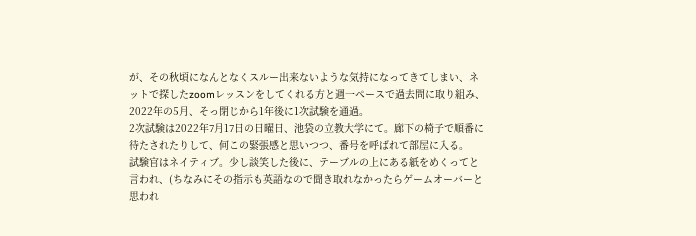が、その秋頃になんとなくスルー出来ないような気持になってきてしまい、ネットで探したzoomレッスンをしてくれる方と週一ペースで過去問に取り組み、2022年の5月、そっ閉じから1年後に1次試験を通過。
2次試験は2022年7月17日の日曜日、池袋の立教大学にて。廊下の椅子で順番に待たされたりして、何この緊張感と思いつつ、番号を呼ばれて部屋に入る。
試験官はネイティブ。少し談笑した後に、テーブルの上にある紙をめくってと言われ、(ちなみにその指示も英語なので聞き取れなかったらゲームオーバーと思われ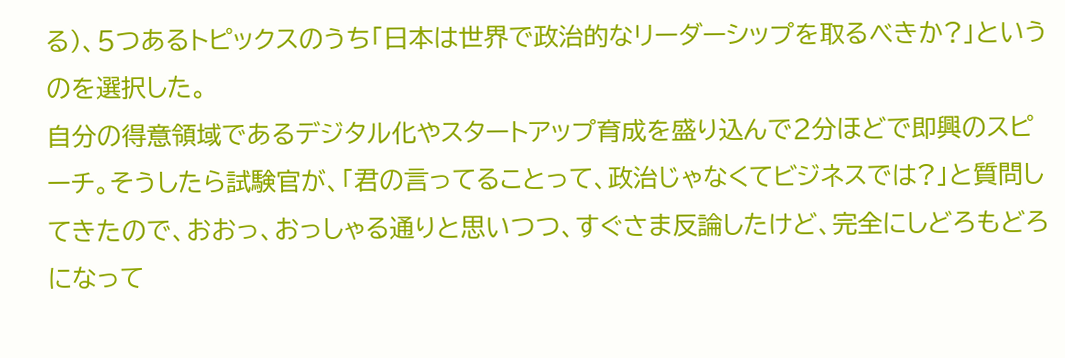る)、5つあるトピックスのうち「日本は世界で政治的なリーダーシップを取るべきか?」というのを選択した。
自分の得意領域であるデジタル化やスタートアップ育成を盛り込んで2分ほどで即興のスピーチ。そうしたら試験官が、「君の言ってることって、政治じゃなくてビジネスでは?」と質問してきたので、おおっ、おっしゃる通りと思いつつ、すぐさま反論したけど、完全にしどろもどろになって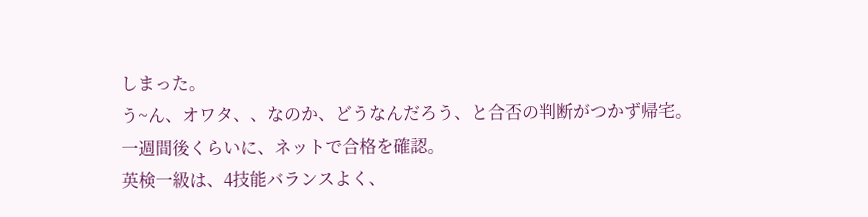しまった。
う~ん、オワタ、、なのか、どうなんだろう、と合否の判断がつかず帰宅。
一週間後くらいに、ネットで合格を確認。
英検一級は、4技能バランスよく、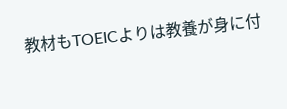教材もTOEICよりは教養が身に付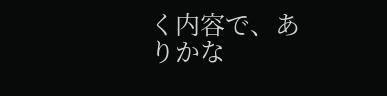く内容で、ありかな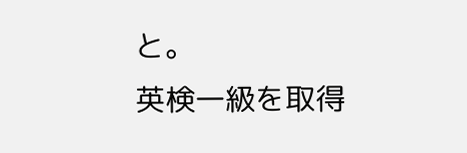と。
英検一級を取得